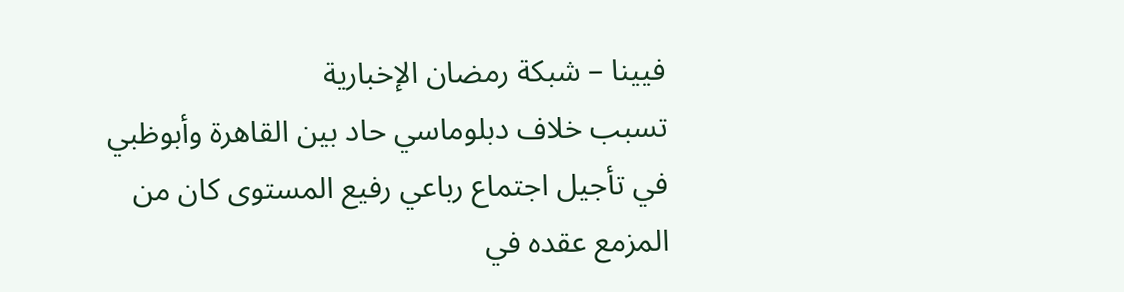فيينا – شبكة رمضان الإخبارية
تسبب خلاف دبلوماسي حاد بين القاهرة وأبوظبي في تأجيل اجتماع رباعي رفيع المستوى كان من المزمع عقده في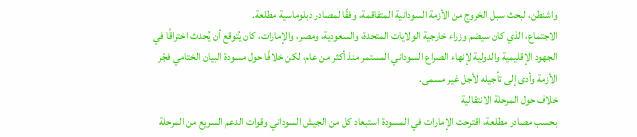واشنطن، لبحث سبل الخروج من الأزمة السودانية المتفاقمة، وفقًا لمصادر دبلوماسية مطلعة.
الاجتماع، الذي كان سيضم وزراء خارجية الولايات المتحدة، والسعودية، ومصر، والإمارات، كان يُتوقع أن يُحدث اختراقًا في الجهود الإقليمية والدولية لإنهاء الصراع السوداني المستمر منذ أكثر من عام، لكن خلافًا حول مسودة البيان الختامي فجّر الأزمة وأدى إلى تأجيله لأجل غير مسمى.
خلاف حول المرحلة الانتقالية
بحسب مصادر مطلعة، اقترحت الإمارات في المسودة استبعاد كل من الجيش السوداني وقوات الدعم السريع من المرحلة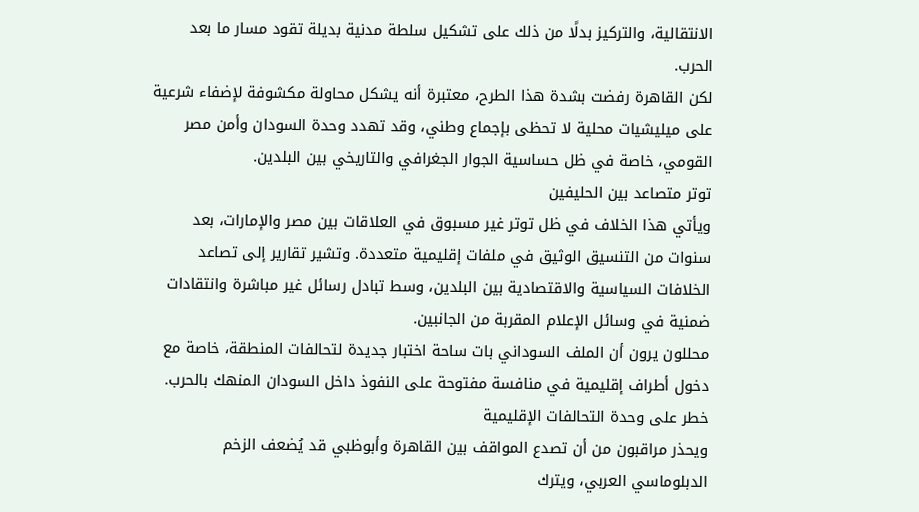الانتقالية، والتركيز بدلًا من ذلك على تشكيل سلطة مدنية بديلة تقود مسار ما بعد الحرب.
لكن القاهرة رفضت بشدة هذا الطرح، معتبرة أنه يشكل محاولة مكشوفة لإضفاء شرعية على ميليشيات محلية لا تحظى بإجماع وطني، وقد تهدد وحدة السودان وأمن مصر القومي، خاصة في ظل حساسية الجوار الجغرافي والتاريخي بين البلدين.
توتر متصاعد بين الحليفين
ويأتي هذا الخلاف في ظل توتر غير مسبوق في العلاقات بين مصر والإمارات، بعد سنوات من التنسيق الوثيق في ملفات إقليمية متعددة. وتشير تقارير إلى تصاعد الخلافات السياسية والاقتصادية بين البلدين، وسط تبادل رسائل غير مباشرة وانتقادات ضمنية في وسائل الإعلام المقربة من الجانبين.
محللون يرون أن الملف السوداني بات ساحة اختبار جديدة لتحالفات المنطقة، خاصة مع دخول أطراف إقليمية في منافسة مفتوحة على النفوذ داخل السودان المنهك بالحرب.
خطر على وحدة التحالفات الإقليمية
ويحذر مراقبون من أن تصدع المواقف بين القاهرة وأبوظبي قد يُضعف الزخم الدبلوماسي العربي، ويترك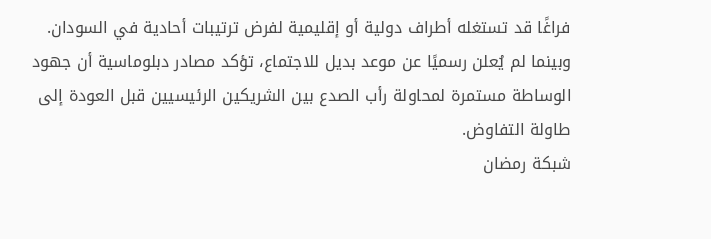فراغًا قد تستغله أطراف دولية أو إقليمية لفرض ترتيبات أحادية في السودان.
وبينما لم يُعلن رسميًا عن موعد بديل للاجتماع، تؤكد مصادر دبلوماسية أن جهود الوساطة مستمرة لمحاولة رأب الصدع بين الشريكين الرئيسيين قبل العودة إلى طاولة التفاوض.
شبكة رمضان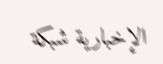الإخبارية شبكة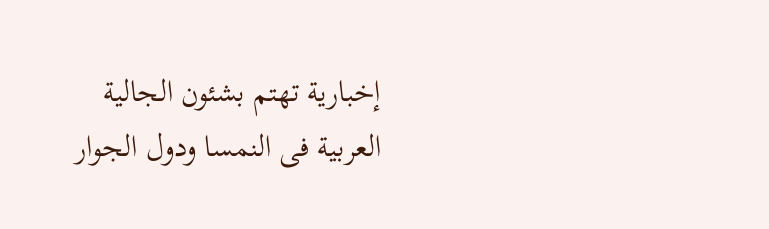إخبارية تهتم بشئون الجالية العربية فى النمسا ودول الجوار